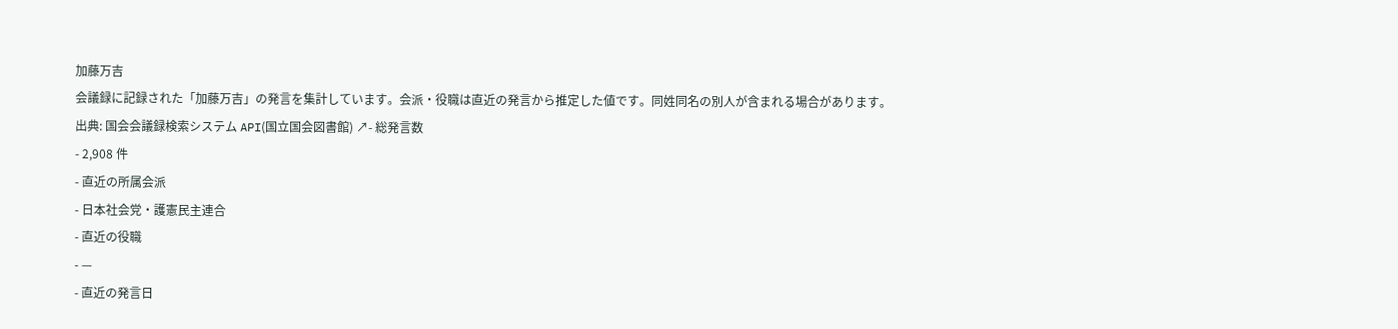加藤万吉
会議録に記録された「加藤万吉」の発言を集計しています。会派・役職は直近の発言から推定した値です。同姓同名の別人が含まれる場合があります。
出典: 国会会議録検索システム API(国立国会図書館) ↗- 総発言数
- 2,908 件
- 直近の所属会派
- 日本社会党・護憲民主連合
- 直近の役職
- —
- 直近の発言日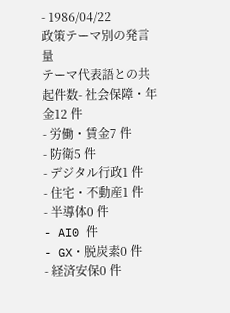- 1986/04/22
政策テーマ別の発言量
テーマ代表語との共起件数- 社会保障・年金12 件
- 労働・賃金7 件
- 防衛5 件
- デジタル行政1 件
- 住宅・不動産1 件
- 半導体0 件
- AI0 件
- GX・脱炭素0 件
- 経済安保0 件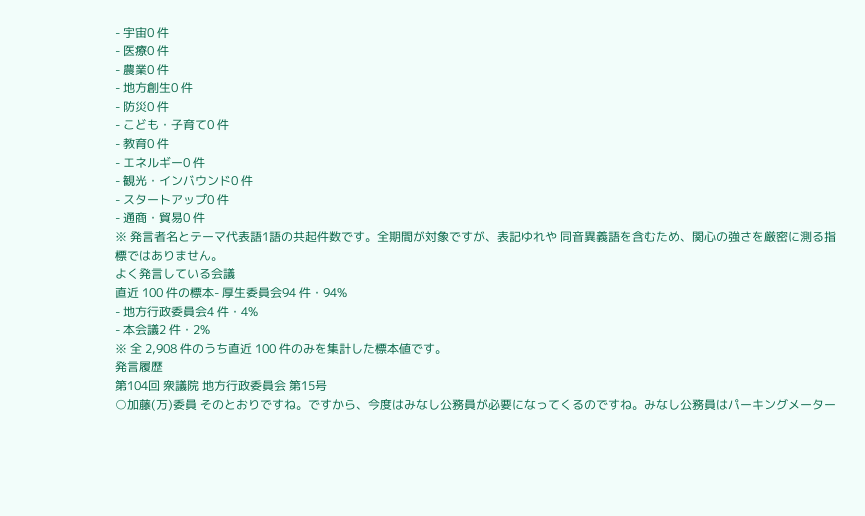- 宇宙0 件
- 医療0 件
- 農業0 件
- 地方創生0 件
- 防災0 件
- こども・子育て0 件
- 教育0 件
- エネルギー0 件
- 観光・インバウンド0 件
- スタートアップ0 件
- 通商・貿易0 件
※ 発言者名とテーマ代表語1語の共起件数です。全期間が対象ですが、表記ゆれや 同音異義語を含むため、関心の強さを厳密に測る指標ではありません。
よく発言している会議
直近 100 件の標本- 厚生委員会94 件・94%
- 地方行政委員会4 件・4%
- 本会議2 件・2%
※ 全 2,908 件のうち直近 100 件のみを集計した標本値です。
発言履歴
第104回 衆議院 地方行政委員会 第15号
○加藤(万)委員 そのとおりですね。ですから、今度はみなし公務員が必要になってくるのですね。みなし公務員はパーキングメーター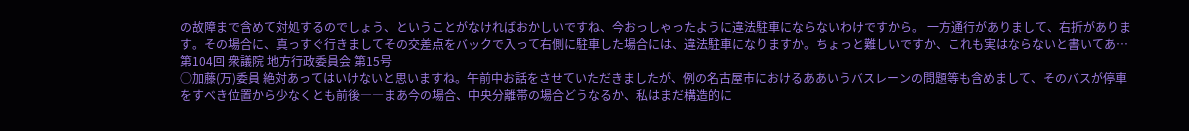の故障まで含めて対処するのでしょう、ということがなければおかしいですね、今おっしゃったように違法駐車にならないわけですから。 一方通行がありまして、右折があります。その場合に、真っすぐ行きましてその交差点をバックで入って右側に駐車した場合には、違法駐車になりますか。ちょっと難しいですか、これも実はならないと書いてあ…
第104回 衆議院 地方行政委員会 第15号
○加藤(万)委員 絶対あってはいけないと思いますね。午前中お話をさせていただきましたが、例の名古屋市におけるああいうバスレーンの問題等も含めまして、そのバスが停車をすべき位置から少なくとも前後――まあ今の場合、中央分離帯の場合どうなるか、私はまだ構造的に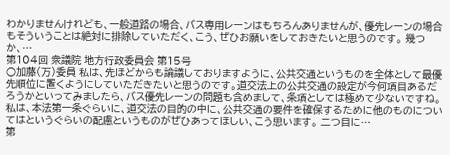わかりませんけれども、一般道路の場合、バス専用レーンはもちろんありませんが、優先レーンの場合もそういうことは絶対に排除していただく、こう、ぜひお願いをしておきたいと思うのです。 幾つか、…
第104回 衆議院 地方行政委員会 第15号
○加藤(万)委員 私は、先ほどからも論議しておりますように、公共交通というものを全体として最優先順位に置くようにしていただきたいと思うのです。道交法上の公共交通の設定が今何項目あるだろうかといってみましたら、バス優先レーンの問題も含めまして、条項としては極めて少ないですね。私は、本法第一条ぐらいに、道交法の目的の中に、公共交通の要件を確保するために他のものについてはというぐらいの配慮というものがぜひあってほしい、こう思います。 二つ目に…
第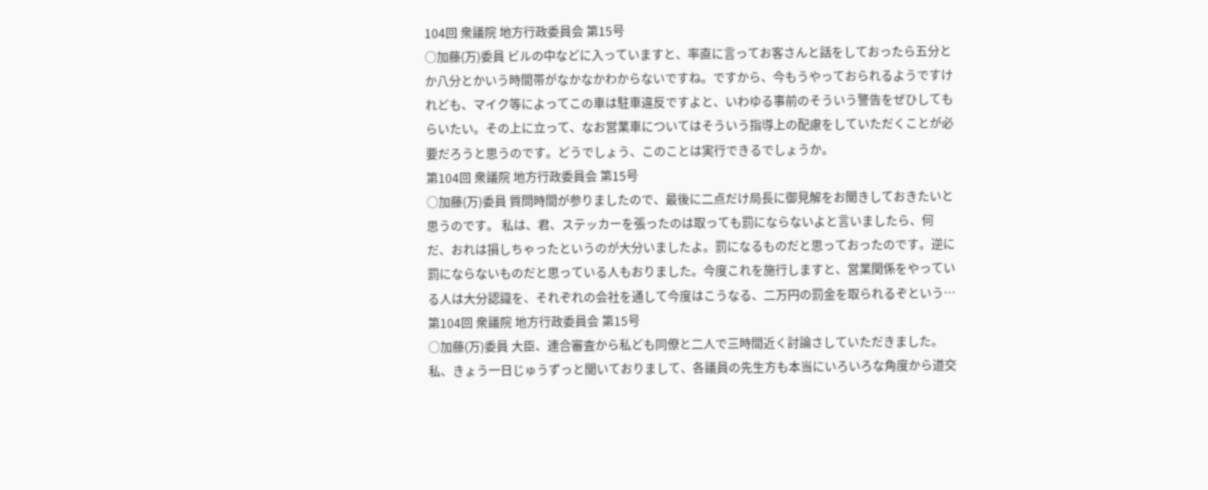104回 衆議院 地方行政委員会 第15号
○加藤(万)委員 ビルの中などに入っていますと、率直に言ってお客さんと話をしておったら五分とか八分とかいう時間帯がなかなかわからないですね。ですから、今もうやっておられるようですけれども、マイク等によってこの車は駐車違反ですよと、いわゆる事前のそういう警告をぜひしてもらいたい。その上に立って、なお営業車についてはそういう指導上の配慮をしていただくことが必要だろうと思うのです。どうでしょう、このことは実行できるでしょうか。
第104回 衆議院 地方行政委員会 第15号
○加藤(万)委員 質問時間が参りましたので、最後に二点だけ局長に御見解をお聞きしておきたいと思うのです。 私は、君、ステッカーを張ったのは取っても罰にならないよと言いましたら、何だ、おれは損しちゃったというのが大分いましたよ。罰になるものだと思っておったのです。逆に罰にならないものだと思っている人もおりました。今度これを施行しますと、営業関係をやっている人は大分認識を、それぞれの会社を通して今度はこうなる、二万円の罰金を取られるぞという…
第104回 衆議院 地方行政委員会 第15号
○加藤(万)委員 大臣、連合審査から私ども同僚と二人で三時間近く討論さしていただきました。私、きょう一日じゅうずっと聞いておりまして、各議員の先生方も本当にいろいろな角度から道交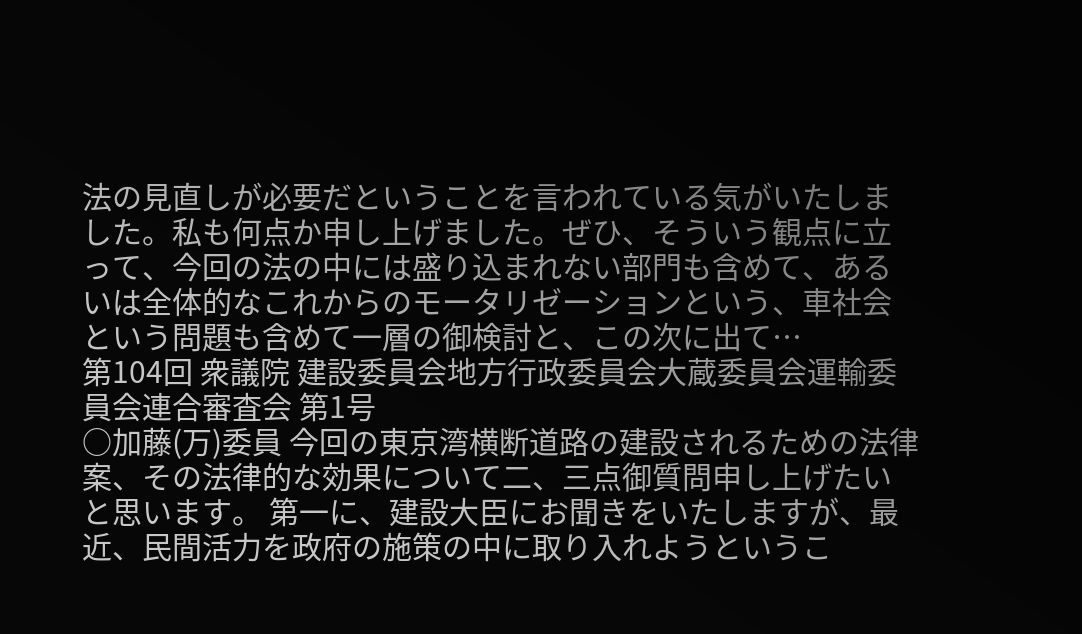法の見直しが必要だということを言われている気がいたしました。私も何点か申し上げました。ぜひ、そういう観点に立って、今回の法の中には盛り込まれない部門も含めて、あるいは全体的なこれからのモータリゼーションという、車社会という問題も含めて一層の御検討と、この次に出て…
第104回 衆議院 建設委員会地方行政委員会大蔵委員会運輸委員会連合審査会 第1号
○加藤(万)委員 今回の東京湾横断道路の建設されるための法律案、その法律的な効果について二、三点御質問申し上げたいと思います。 第一に、建設大臣にお聞きをいたしますが、最近、民間活力を政府の施策の中に取り入れようというこ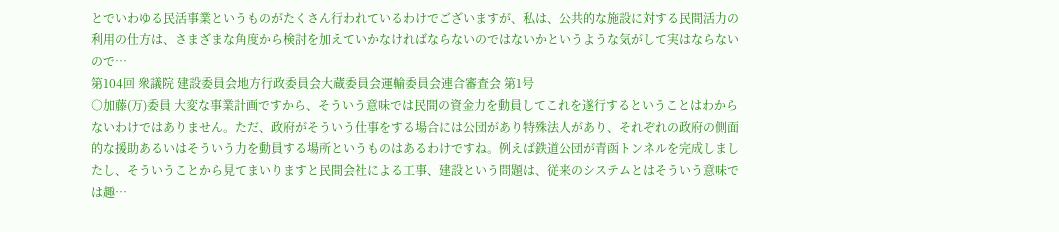とでいわゆる民活事業というものがたくさん行われているわけでございますが、私は、公共的な施設に対する民間活力の利用の仕方は、さまざまな角度から検討を加えていかなければならないのではないかというような気がして実はならないので…
第104回 衆議院 建設委員会地方行政委員会大蔵委員会運輸委員会連合審査会 第1号
○加藤(万)委員 大変な事業計画ですから、そういう意味では民間の資金力を動員してこれを遂行するということはわからないわけではありません。ただ、政府がそういう仕事をする場合には公団があり特殊法人があり、それぞれの政府の側面的な援助あるいはそういう力を動員する場所というものはあるわけですね。例えば鉄道公団が青函トンネルを完成しましたし、そういうことから見てまいりますと民間会社による工事、建設という問題は、従来のシステムとはそういう意味では趣…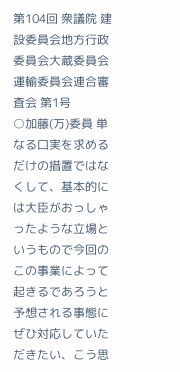第104回 衆議院 建設委員会地方行政委員会大蔵委員会運輸委員会連合審査会 第1号
○加藤(万)委員 単なる口実を求めるだけの措置ではなくして、基本的には大臣がおっしゃったような立場というもので今回のこの事業によって起きるであろうと予想される事態にぜひ対応していただきたい、こう思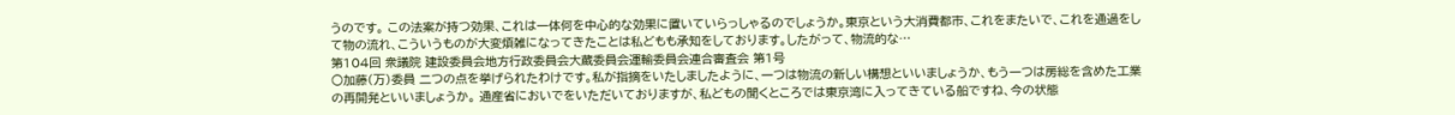うのです。 この法案が持つ効果、これは一体何を中心的な効果に置いていらっしゃるのでしょうか。東京という大消費都市、これをまたいで、これを通過をして物の流れ、こういうものが大変煩雑になってきたことは私どもも承知をしております。したがって、物流的な…
第104回 衆議院 建設委員会地方行政委員会大蔵委員会運輸委員会連合審査会 第1号
○加藤(万)委員 二つの点を挙げられたわけです。私が指摘をいたしましたように、一つは物流の新しい構想といいましょうか、もう一つは房総を含めた工業の再開発といいましょうか。 通産省においでをいただいておりますが、私どもの聞くところでは東京湾に入ってきている船ですね、今の状態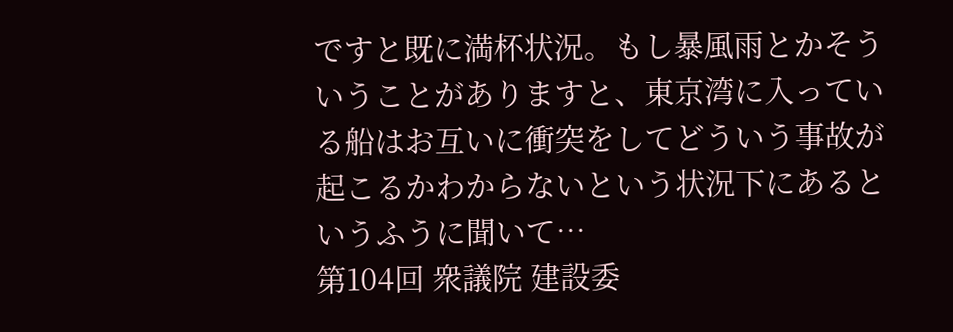ですと既に満杯状況。もし暴風雨とかそういうことがありますと、東京湾に入っている船はお互いに衝突をしてどういう事故が起こるかわからないという状況下にあるというふうに聞いて…
第104回 衆議院 建設委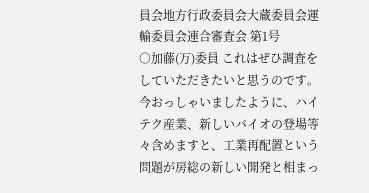員会地方行政委員会大蔵委員会運輸委員会連合審査会 第1号
○加藤(万)委員 これはぜひ調査をしていただきたいと思うのです。今おっしゃいましたように、ハイテク産業、新しいバイオの登場等々含めますと、工業再配置という問題が房総の新しい開発と相まっ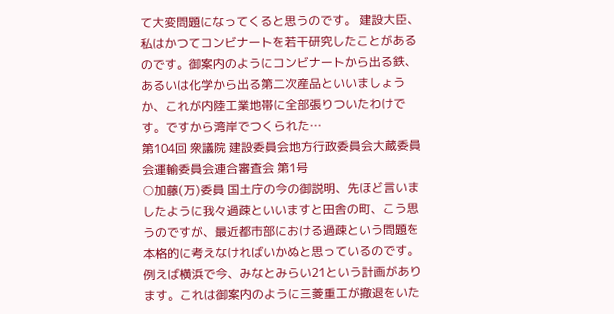て大変問題になってくると思うのです。 建設大臣、私はかつてコンビナートを若干研究したことがあるのです。御案内のようにコンビナートから出る鉄、あるいは化学から出る第二次産品といいましょうか、これが内陸工業地帯に全部張りついたわけです。ですから湾岸でつくられた…
第104回 衆議院 建設委員会地方行政委員会大蔵委員会運輸委員会連合審査会 第1号
○加藤(万)委員 国土庁の今の御説明、先ほど言いましたように我々過疎といいますと田舎の町、こう思うのですが、最近都市部における過疎という問題を本格的に考えなければいかぬと思っているのです。例えば横浜で今、みなとみらい21という計画があります。これは御案内のように三菱重工が撤退をいた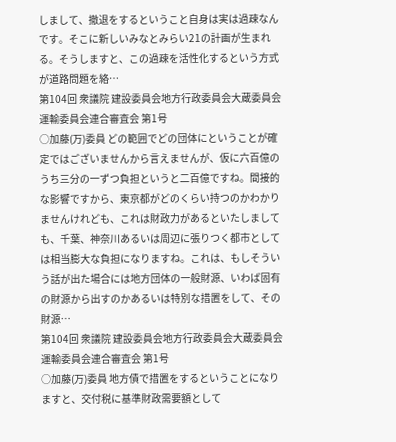しまして、撤退をするということ自身は実は過疎なんです。そこに新しいみなとみらい21の計画が生まれる。そうしますと、この過疎を活性化するという方式が道路問題を絡…
第104回 衆議院 建設委員会地方行政委員会大蔵委員会運輸委員会連合審査会 第1号
○加藤(万)委員 どの範囲でどの団体にということが確定ではございませんから言えませんが、仮に六百億のうち三分の一ずつ負担というと二百億ですね。間接的な影響ですから、東京都がどのくらい持つのかわかりませんけれども、これは財政力があるといたしましても、千葉、神奈川あるいは周辺に張りつく都市としては相当膨大な負担になりますね。これは、もしそういう話が出た場合には地方団体の一般財源、いわば固有の財源から出すのかあるいは特別な措置をして、その財源…
第104回 衆議院 建設委員会地方行政委員会大蔵委員会運輸委員会連合審査会 第1号
○加藤(万)委員 地方債で措置をするということになりますと、交付税に基準財政需要額として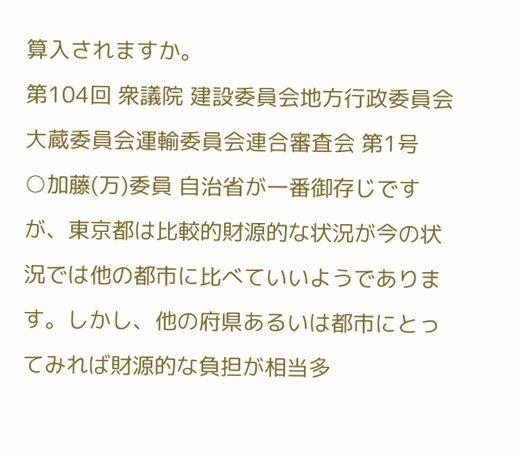算入されますか。
第104回 衆議院 建設委員会地方行政委員会大蔵委員会運輸委員会連合審査会 第1号
○加藤(万)委員 自治省が一番御存じですが、東京都は比較的財源的な状況が今の状況では他の都市に比べていいようであります。しかし、他の府県あるいは都市にとってみれば財源的な負担が相当多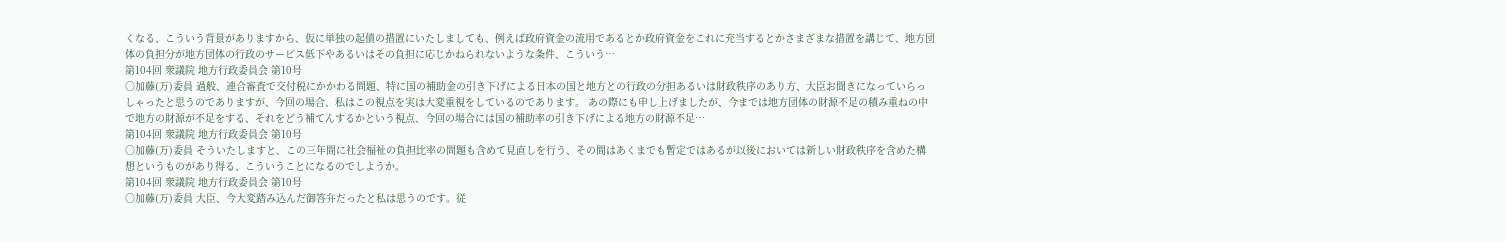くなる、こういう背景がありますから、仮に単独の起債の措置にいたしましても、例えば政府資金の流用であるとか政府資金をこれに充当するとかさまざまな措置を講じて、地方団体の負担分が地方団体の行政のサービス低下やあるいはその負担に応じかねられないような条件、こういう…
第104回 衆議院 地方行政委員会 第10号
○加藤(万)委員 過般、連合審査で交付税にかかわる問題、特に国の補助金の引き下げによる日本の国と地方との行政の分担あるいは財政秩序のあり方、大臣お聞きになっていらっしゃったと思うのでありますが、今回の場合、私はこの視点を実は大変重視をしているのであります。 あの際にも申し上げましたが、今までは地方団体の財源不足の積み重ねの中で地方の財源が不足をする、それをどう補てんするかという視点、今回の場合には国の補助率の引き下げによる地方の財源不足…
第104回 衆議院 地方行政委員会 第10号
○加藤(万)委員 そういたしますと、この三年間に社会福祉の負担比率の問題も含めて見直しを行う、その間はあくまでも暫定ではあるが以後においては新しい財政秩序を含めた構想というものがあり得る、こういうことになるのでしようか。
第104回 衆議院 地方行政委員会 第10号
○加藤(万)委員 大臣、今大変踏み込んだ御答弁だったと私は思うのです。従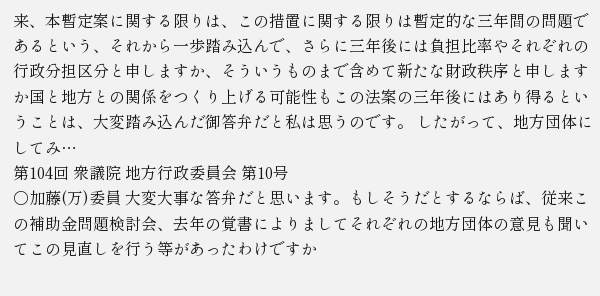来、本暫定案に関する限りは、この措置に関する限りは暫定的な三年間の問題であるという、それから一歩踏み込んで、さらに三年後には負担比率やそれぞれの行政分担区分と申しますか、そういうものまで含めて新たな財政秩序と申しますか国と地方との関係をつくり上げる可能性もこの法案の三年後にはあり得るということは、大変踏み込んだ御答弁だと私は思うのです。 したがって、地方団体にしてみ…
第104回 衆議院 地方行政委員会 第10号
○加藤(万)委員 大変大事な答弁だと思います。もしそうだとするならば、従来この補助金問題検討会、去年の覚書によりましてそれぞれの地方団体の意見も聞いてこの見直しを行う等があったわけですか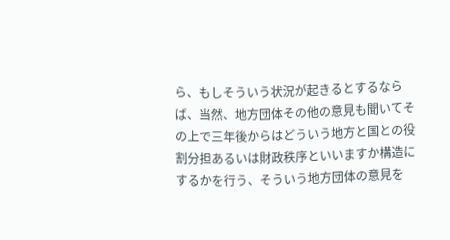ら、もしそういう状況が起きるとするならば、当然、地方団体その他の意見も聞いてその上で三年後からはどういう地方と国との役割分担あるいは財政秩序といいますか構造にするかを行う、そういう地方団体の意見を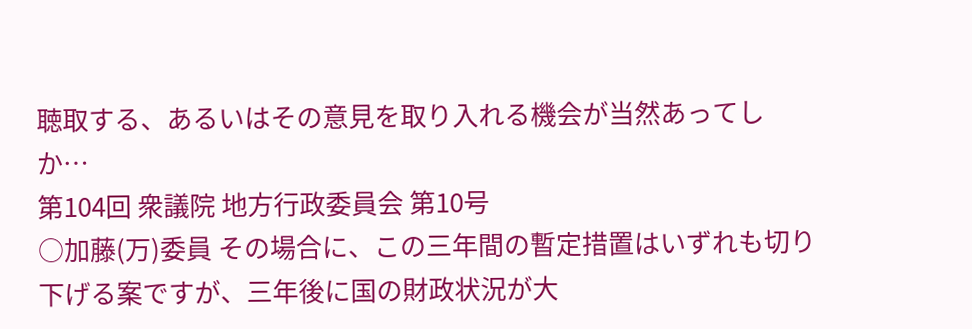聴取する、あるいはその意見を取り入れる機会が当然あってしか…
第104回 衆議院 地方行政委員会 第10号
○加藤(万)委員 その場合に、この三年間の暫定措置はいずれも切り下げる案ですが、三年後に国の財政状況が大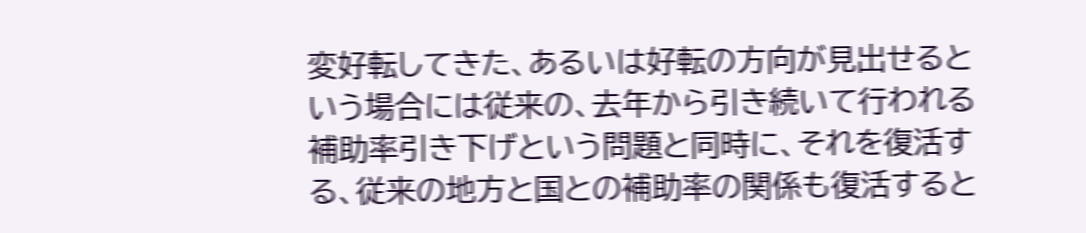変好転してきた、あるいは好転の方向が見出せるという場合には従来の、去年から引き続いて行われる補助率引き下げという問題と同時に、それを復活する、従来の地方と国との補助率の関係も復活すると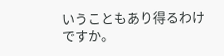いうこともあり得るわけですか。